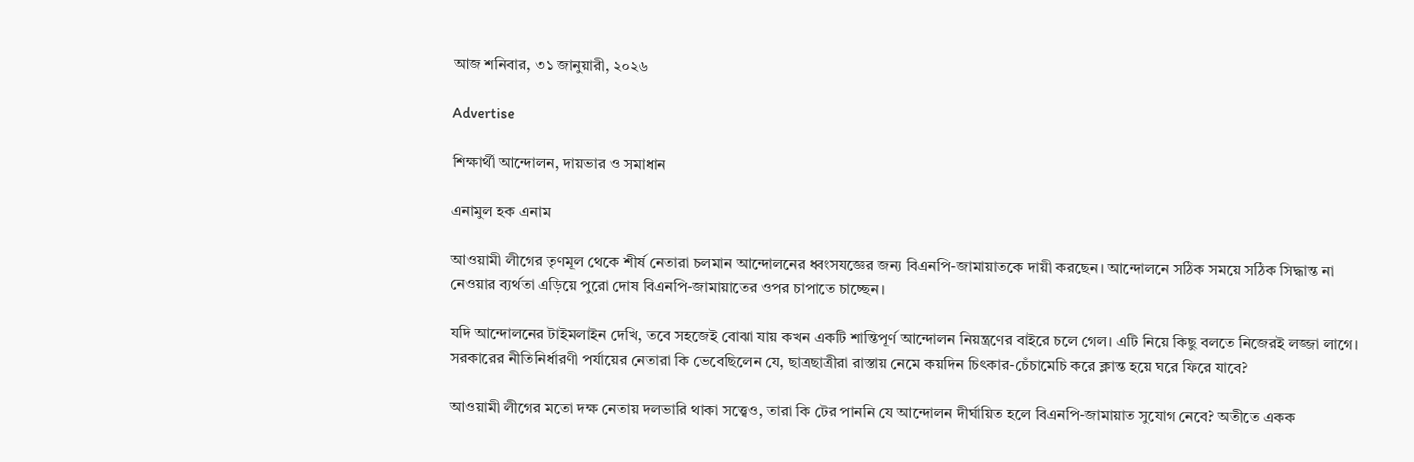আজ শনিবার, ৩১ জানুয়ারী, ২০২৬

Advertise

শিক্ষার্থী আন্দোলন, দায়ভার ও সমাধান

এনামুল হক এনাম

আওয়ামী লীগের তৃণমূল থেকে শীর্ষ নেতারা চলমান আন্দোলনের ধ্বংসযজ্ঞের জন্য বিএনপি-জামায়াতকে দায়ী করছেন। আন্দোলনে সঠিক সময়ে সঠিক সিদ্ধান্ত না নেওয়ার ব্যর্থতা এড়িয়ে পুরো দোষ বিএনপি-জামায়াতের ওপর চাপাতে চাচ্ছেন।

যদি আন্দোলনের টাইমলাইন দেখি, তবে সহজেই বোঝা যায় কখন একটি শান্তিপূর্ণ আন্দোলন নিয়ন্ত্রণের বাইরে চলে গেল। এটি নিয়ে কিছু বলতে নিজেরই লজ্জা লাগে। সরকারের নীতিনির্ধারণী পর্যায়ের নেতারা কি ভেবেছিলেন যে, ছাত্রছাত্রীরা রাস্তায় নেমে কয়দিন চিৎকার-চেঁচামেচি করে ক্লান্ত হয়ে ঘরে ফিরে যাবে?

আওয়ামী লীগের মতো দক্ষ নেতায় দলভারি থাকা সত্ত্বেও, তারা কি টের পাননি যে আন্দোলন দীর্ঘায়িত হলে বিএনপি-জামায়াত সুযোগ নেবে? অতীতে একক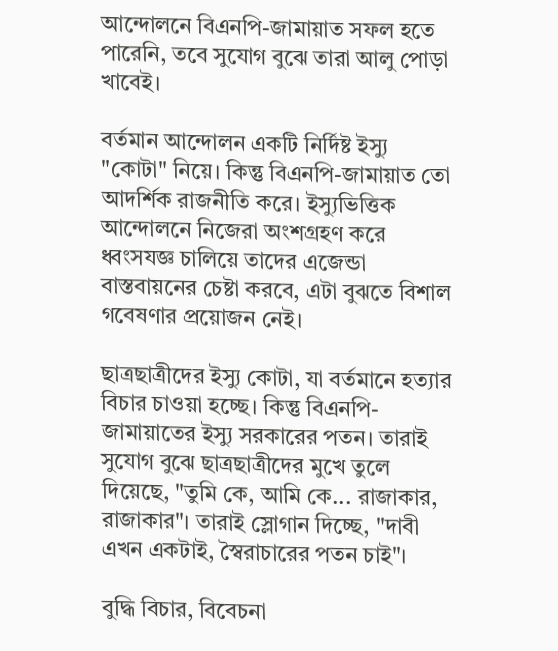আন্দোলনে বিএনপি-জামায়াত সফল হতে পারেনি, তবে সুযোগ বুঝে তারা আলু পোড়া খাবেই।

বর্তমান আন্দোলন একটি নির্দিষ্ট ইস্যু "কোটা" নিয়ে। কিন্তু বিএনপি-জামায়াত তো আদর্শিক রাজনীতি করে। ইস্যুভিত্তিক আন্দোলনে নিজেরা অংশগ্রহণ করে ধ্বংসযজ্ঞ চালিয়ে তাদের এজেন্ডা বাস্তবায়নের চেষ্টা করবে, এটা বুঝতে বিশাল গবেষণার প্রয়োজন নেই।

ছাত্রছাত্রীদের ইস্যু কোটা, যা বর্তমানে হত্যার বিচার চাওয়া হচ্ছে। কিন্তু বিএনপি-জামায়াতের ইস্যু সরকারের পতন। তারাই সুযোগ বুঝে ছাত্রছাত্রীদের মুখে তুলে দিয়েছে, "তুমি কে, আমি কে... রাজাকার, রাজাকার"। তারাই স্লোগান দিচ্ছে, "দাবী এখন একটাই, স্বৈরাচারের পতন চাই"।

বুদ্ধি বিচার, বিবেচনা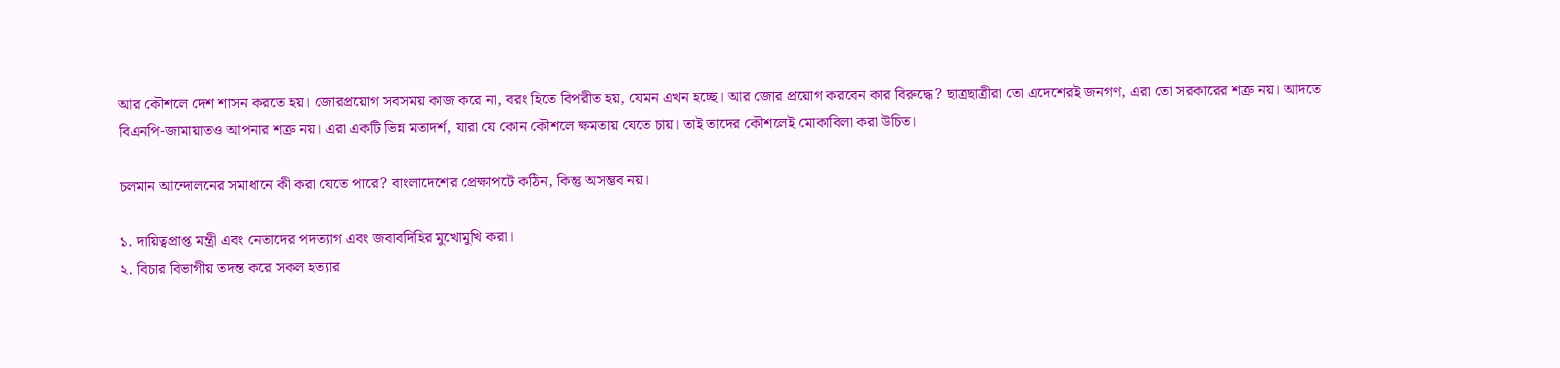আর কৌশলে দেশ শাসন করতে হয়। জোরপ্রয়োগ সবসময় কাজ করে না, বরং হিতে বিপরীত হয়, যেমন এখন হচ্ছে। আর জোর প্রয়োগ করবেন কার বিরুদ্ধে? ছাত্রছাত্রীরা তো এদেশেরই জনগণ, এরা তো সরকারের শত্রু নয়। আদতে বিএনপি-জামায়াতও আপনার শত্রু নয়। এরা একটি ভিন্ন মতাদর্শ, যারা যে কোন কৌশলে ক্ষমতায় যেতে চায়। তাই তাদের কৌশলেই মোকাবিলা করা উচিত।

চলমান আন্দোলনের সমাধানে কী করা যেতে পারে? বাংলাদেশের প্রেক্ষাপটে কঠিন, কিন্তু অসম্ভব নয়।

১. দায়িত্বপ্রাপ্ত মন্ত্রী এবং নেতাদের পদত্যাগ এবং জবাবদিহির মুখোমুখি করা।
২. বিচার বিভাগীয় তদন্ত করে সকল হত্যার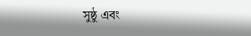সুষ্ঠু এবং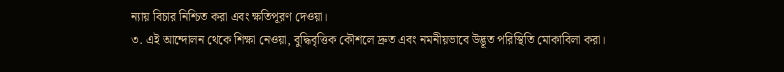ন্যায় বিচার নিশ্চিত করা এবং ক্ষতিপূরণ দেওয়া।
৩. এই আন্দোলন থেকে শিক্ষা নেওয়া, বুদ্ধিবৃত্তিক কৌশলে দ্রুত এবং নমনীয়ভাবে উদ্ভূত পরিস্থিতি মোকাবিলা করা।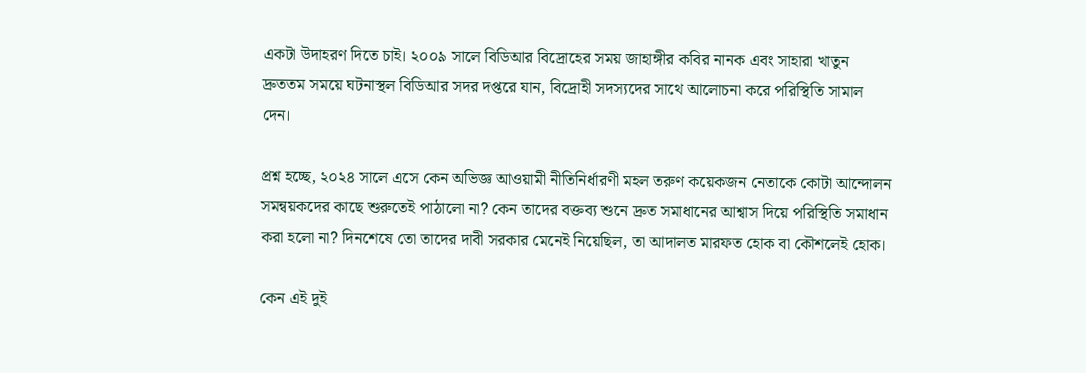একটা উদাহরণ দিতে চাই। ২০০৯ সালে বিডিআর বিদ্রোহের সময় জাহাঙ্গীর কবির নানক এবং সাহারা খাতুন দ্রুততম সময়ে ঘটনাস্থল বিডিআর সদর দপ্তরে যান, বিদ্রোহী সদস্যদের সাথে আলোচনা করে পরিস্থিতি সামাল দেন।

প্রশ্ন হচ্ছে, ২০২৪ সালে এসে কেন অভিজ্ঞ আওয়ামী নীতিনির্ধারণী মহল তরুণ কয়েকজন নেতাকে কোটা আন্দোলন সমন্বয়কদের কাছে শুরুতেই পাঠালো না? কেন তাদের বক্তব্য শুনে দ্রুত সমাধানের আশ্বাস দিয়ে পরিস্থিতি সমাধান করা হলো না? দিনশেষে তো তাদের দাবী সরকার মেনেই নিয়েছিল, তা আদালত মারফত হোক বা কৌশলেই হোক।

কেন এই দুই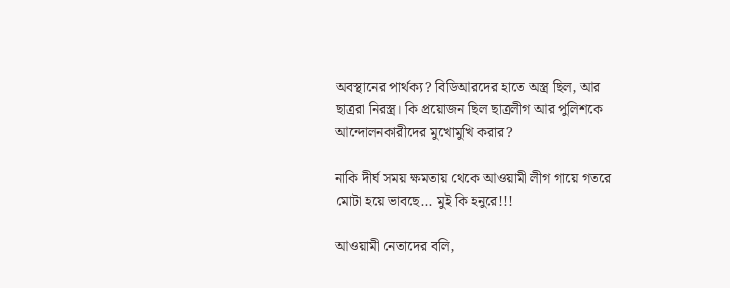অবস্থানের পার্থক্য? বিডিআরদের হাতে অস্ত্র ছিল, আর ছাত্ররা নিরস্ত্র। কি প্রয়োজন ছিল ছাত্রলীগ আর পুলিশকে আন্দোলনকারীদের মুখোমুখি করার?

নাকি দীর্ঘ সময় ক্ষমতায় থেকে আওয়ামী লীগ গায়ে গতরে মোটা হয়ে ভাবছে... মুই কি হনুরে!!!

আওয়ামী নেতাদের বলি,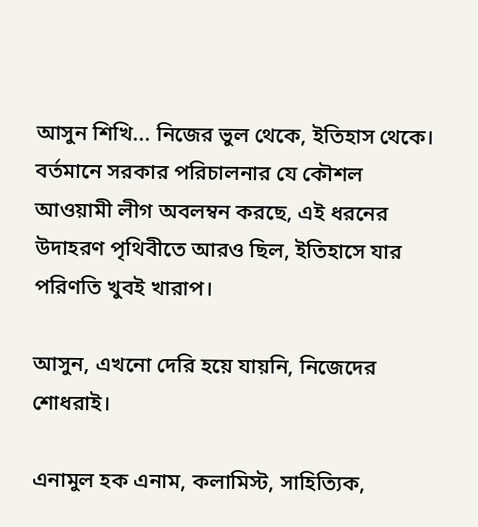আসুন শিখি... নিজের ভুল থেকে, ইতিহাস থেকে। বর্তমানে সরকার পরিচালনার যে কৌশল আওয়ামী লীগ অবলম্বন করছে, এই ধরনের উদাহরণ পৃথিবীতে আরও ছিল, ইতিহাসে যার পরিণতি খুবই খারাপ।

আসুন, এখনো দেরি হয়ে যায়নি, নিজেদের শোধরাই।

এনামুল হক এনাম, কলামিস্ট, সাহিত্যিক,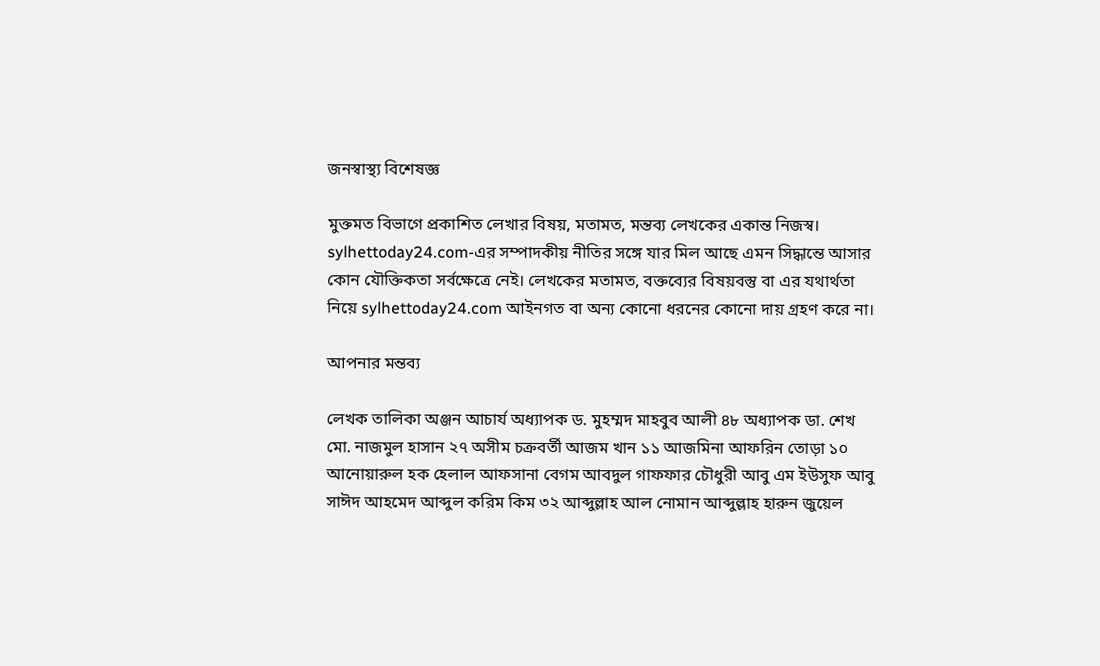জনস্বাস্থ্য বিশেষজ্ঞ

মুক্তমত বিভাগে প্রকাশিত লেখার বিষয়, মতামত, মন্তব্য লেখকের একান্ত নিজস্ব। sylhettoday24.com-এর সম্পাদকীয় নীতির সঙ্গে যার মিল আছে এমন সিদ্ধান্তে আসার কোন যৌক্তিকতা সর্বক্ষেত্রে নেই। লেখকের মতামত, বক্তব্যের বিষয়বস্তু বা এর যথার্থতা নিয়ে sylhettoday24.com আইনগত বা অন্য কোনো ধরনের কোনো দায় গ্রহণ করে না।

আপনার মন্তব্য

লেখক তালিকা অঞ্জন আচার্য অধ্যাপক ড. মুহম্মদ মাহবুব আলী ৪৮ অধ্যাপক ডা. শেখ মো. নাজমুল হাসান ২৭ অসীম চক্রবর্তী আজম খান ১১ আজমিনা আফরিন তোড়া ১০ আনোয়ারুল হক হেলাল আফসানা বেগম আবদুল গাফফার চৌধুরী আবু এম ইউসুফ আবু সাঈদ আহমেদ আব্দুল করিম কিম ৩২ আব্দুল্লাহ আল নোমান আব্দুল্লাহ হারুন জুয়েল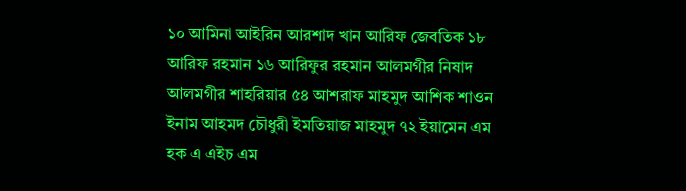১০ আমিনা আইরিন আরশাদ খান আরিফ জেবতিক ১৮ আরিফ রহমান ১৬ আরিফুর রহমান আলমগীর নিষাদ আলমগীর শাহরিয়ার ৫৪ আশরাফ মাহমুদ আশিক শাওন ইনাম আহমদ চৌধুরী ইমতিয়াজ মাহমুদ ৭২ ইয়ামেন এম হক এ এইচ এম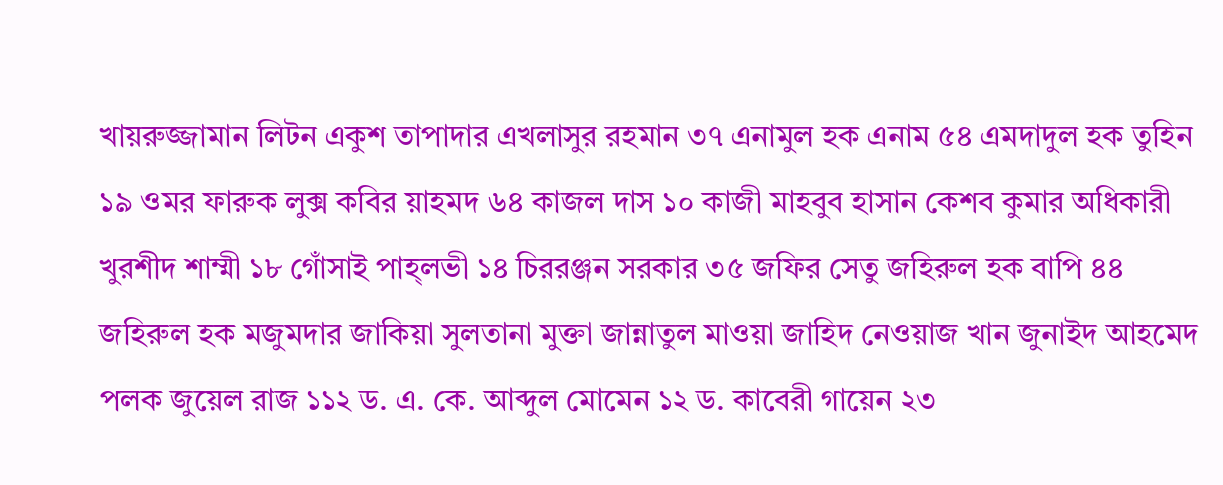খায়রুজ্জামান লিটন একুশ তাপাদার এখলাসুর রহমান ৩৭ এনামুল হক এনাম ৫৪ এমদাদুল হক তুহিন ১৯ ওমর ফারুক লুক্স কবির য়াহমদ ৬৪ কাজল দাস ১০ কাজী মাহবুব হাসান কেশব কুমার অধিকারী খুরশীদ শাম্মী ১৮ গোঁসাই পাহ্‌লভী ১৪ চিররঞ্জন সরকার ৩৫ জফির সেতু জহিরুল হক বাপি ৪৪ জহিরুল হক মজুমদার জাকিয়া সুলতানা মুক্তা জান্নাতুল মাওয়া জাহিদ নেওয়াজ খান জুনাইদ আহমেদ পলক জুয়েল রাজ ১১২ ড. এ. কে. আব্দুল মোমেন ১২ ড. কাবেরী গায়েন ২৩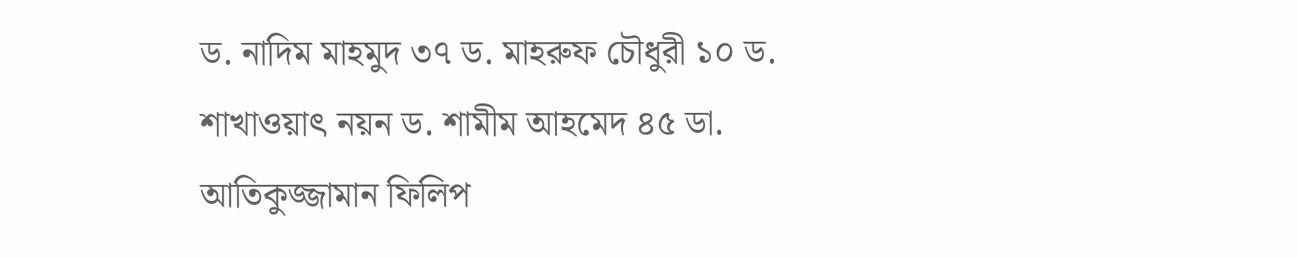ড. নাদিম মাহমুদ ৩৭ ড. মাহরুফ চৌধুরী ১০ ড. শাখাওয়াৎ নয়ন ড. শামীম আহমেদ ৪৫ ডা. আতিকুজ্জামান ফিলিপ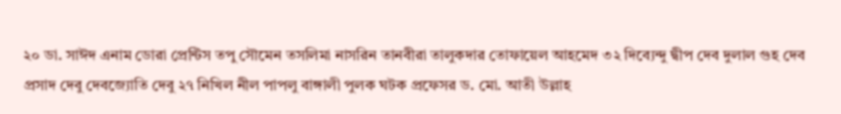২০ ডা. সাঈদ এনাম ডোরা প্রেন্টিস তপু সৌমেন তসলিমা নাসরিন তানবীরা তালুকদার তোফায়েল আহমেদ ৩২ দিব্যেন্দু দ্বীপ দেব দুলাল গুহ দেব প্রসাদ দেবু দেবজ্যোতি দেবু ২৭ নিখিল নীল পাপলু বাঙ্গালী পুলক ঘটক প্রফেসর ড. মো. আতী উল্লাহ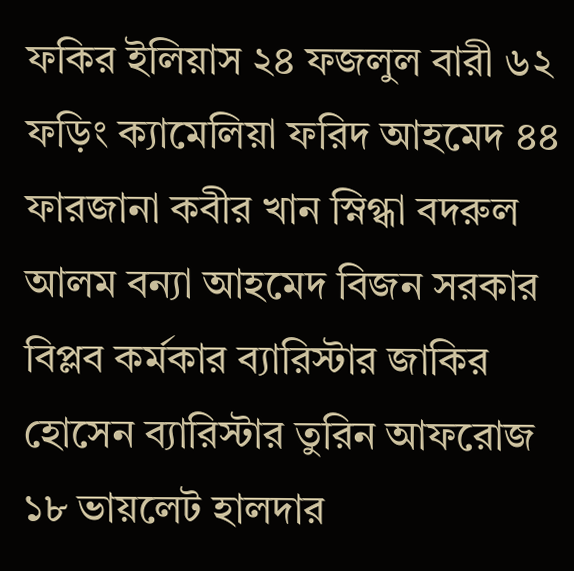ফকির ইলিয়াস ২৪ ফজলুল বারী ৬২ ফড়িং ক্যামেলিয়া ফরিদ আহমেদ ৪৪ ফারজানা কবীর খান স্নিগ্ধা বদরুল আলম বন্যা আহমেদ বিজন সরকার বিপ্লব কর্মকার ব্যারিস্টার জাকির হোসেন ব্যারিস্টার তুরিন আফরোজ ১৮ ভায়লেট হালদার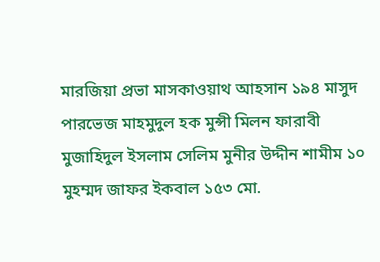মারজিয়া প্রভা মাসকাওয়াথ আহসান ১৯৪ মাসুদ পারভেজ মাহমুদুল হক মুন্সী মিলন ফারাবী মুজাহিদুল ইসলাম সেলিম মুনীর উদ্দীন শামীম ১০ মুহম্মদ জাফর ইকবাল ১৫৩ মো.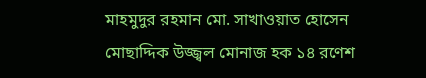মাহমুদুর রহমান মো. সাখাওয়াত হোসেন মোছাদ্দিক উজ্জ্বল মোনাজ হক ১৪ রণেশ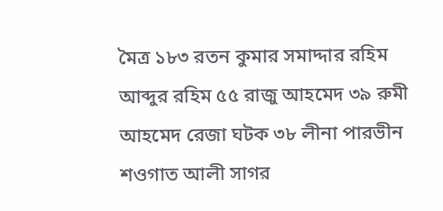মৈত্র ১৮৩ রতন কুমার সমাদ্দার রহিম আব্দুর রহিম ৫৫ রাজু আহমেদ ৩৯ রুমী আহমেদ রেজা ঘটক ৩৮ লীনা পারভীন শওগাত আলী সাগর